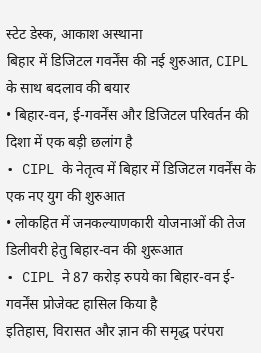स्टेट डेस्क, आकाश अस्थाना
बिहार में डिजिटल गवर्नेंस की नई शुरुआत, CIPL के साथ बदलाव की बयार
• बिहार-वन, ई-गवर्नेंस और डिजिटल परिवर्तन की दिशा में एक बड़ी छलांग है
• CIPL के नेतृत्व में बिहार में डिजिटल गवर्नेंस के एक नए युग की शुरुआत
• लोकहित में जनकल्याणकारी योजनाओं की तेज डिलीवरी हेतु बिहार-वन की शुरूआत
• CIPL ने 87 करोड़ रुपये का बिहार-वन ई-गवर्नेंस प्रोजेक्ट हासिल किया है
इतिहास, विरासत और ज्ञान की समृद्ध परंपरा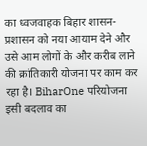का ध्वजवाहक बिहार शासन-प्रशासन को नया आयाम देने और उसे आम लोगों के और करीब लाने की क्रांतिकारी योजना पर काम कर रहा है। BiharOne परियोजना इसी बदलाव का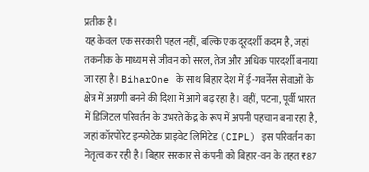प्रतीक है।
यह केवल एक सरकारी पहल नहीं, बल्कि एक दूरदर्शी कदम है, जहां तकनीक के माध्यम से जीवन को सरल, तेज और अधिक पारदर्शी बनाया जा रहा है। BiharOne के साथ बिहार देश में ई-गवर्नेंस सेवाओं के क्षेत्र में अग्रणी बनने की दिशा में आगे बढ़ रहा है। वहीं, पटना, पूर्वी भारत में डिजिटल परिवर्तन के उभरते केंद्र के रूप में अपनी पहचान बना रहा है, जहां कॉरपोरेट इन्फोटेक प्राइवेट लिमिटेड (CIPL) इस परिवर्तन का नेतृत्व कर रही है। बिहार सरकार से कंपनी को बिहार-वन के तहत ₹87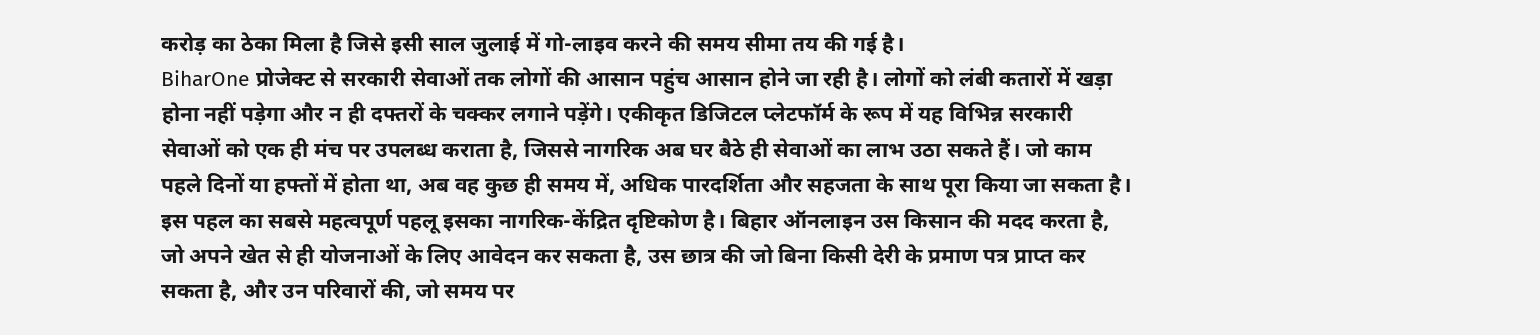करोड़ का ठेका मिला है जिसे इसी साल जुलाई में गो-लाइव करने की समय सीमा तय की गई है।
BiharOne प्रोजेक्ट से सरकारी सेवाओं तक लोगों की आसान पहुंच आसान होने जा रही है। लोगों को लंबी कतारों में खड़ा होना नहीं पड़ेगा और न ही दफ्तरों के चक्कर लगाने पड़ेंगे। एकीकृत डिजिटल प्लेटफॉर्म के रूप में यह विभिन्न सरकारी सेवाओं को एक ही मंच पर उपलब्ध कराता है, जिससे नागरिक अब घर बैठे ही सेवाओं का लाभ उठा सकते हैं। जो काम पहले दिनों या हफ्तों में होता था, अब वह कुछ ही समय में, अधिक पारदर्शिता और सहजता के साथ पूरा किया जा सकता है।
इस पहल का सबसे महत्वपूर्ण पहलू इसका नागरिक-केंद्रित दृष्टिकोण है। बिहार ऑनलाइन उस किसान की मदद करता है, जो अपने खेत से ही योजनाओं के लिए आवेदन कर सकता है, उस छात्र की जो बिना किसी देरी के प्रमाण पत्र प्राप्त कर सकता है, और उन परिवारों की, जो समय पर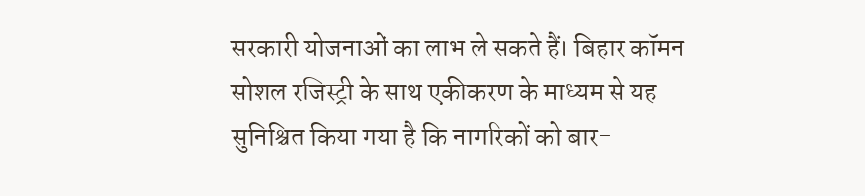सरकारी योजनाओं का लाभ ले सकते हैं। बिहार कॉमन सोशल रजिस्ट्री के साथ एकीकरण के माध्यम से यह सुनिश्चित किया गया है कि नागरिकों को बार-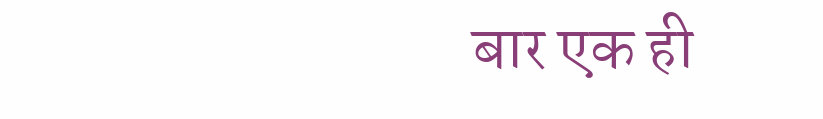बार एक ही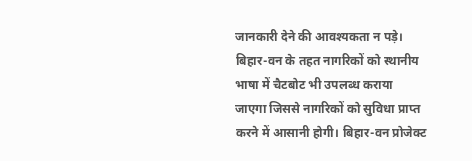जानकारी देने की आवश्यकता न पड़े। बिहार-वन के तहत नागरिकों को स्थानीय भाषा में चैटबोट भी उपलब्ध कराया जाएगा जिससे नागरिकों को सुविधा प्राप्त करने में आसानी होगी। बिहार-वन प्रोजेक्ट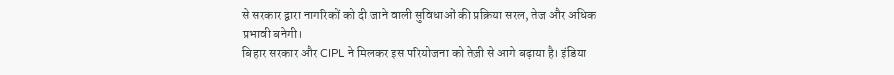से सरकार द्वारा नागरिकों को दी जाने वाली सुविधाओं की प्रक्रिया सरल, तेज और अधिक प्रभावी बनेगी।
बिहार सरकार और CIPL ने मिलकर इस परियोजना को तेज़ी से आगे बढ़ाया है। इंडिया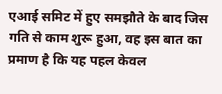एआई समिट में हुए समझौते के बाद जिस गति से काम शुरू हुआ, वह इस बात का प्रमाण है कि यह पहल केवल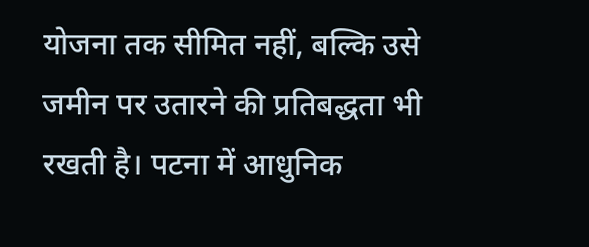योजना तक सीमित नहीं, बल्कि उसे जमीन पर उतारने की प्रतिबद्धता भी रखती है। पटना में आधुनिक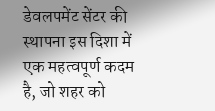डेवलपमेंट सेंटर की स्थापना इस दिशा में एक महत्वपूर्ण कदम है, जो शहर को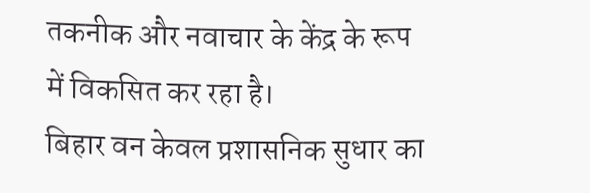तकनीक और नवाचार के केंद्र के रूप में विकसित कर रहा है।
बिहार वन केवल प्रशासनिक सुधार का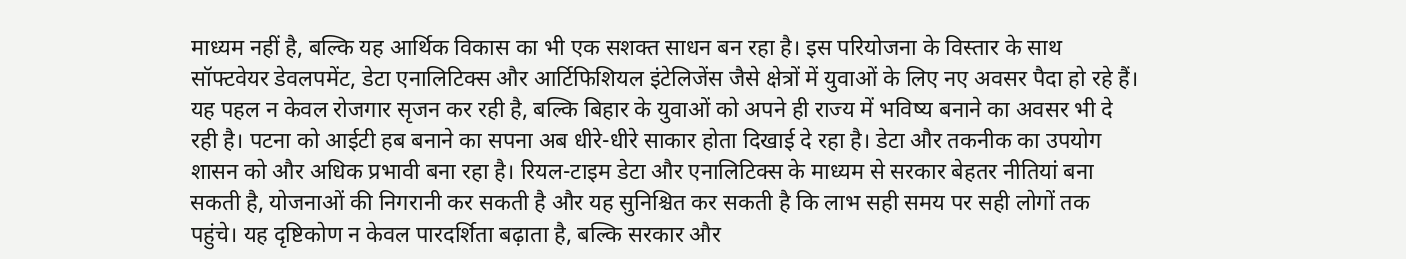माध्यम नहीं है, बल्कि यह आर्थिक विकास का भी एक सशक्त साधन बन रहा है। इस परियोजना के विस्तार के साथ सॉफ्टवेयर डेवलपमेंट, डेटा एनालिटिक्स और आर्टिफिशियल इंटेलिजेंस जैसे क्षेत्रों में युवाओं के लिए नए अवसर पैदा हो रहे हैं। यह पहल न केवल रोजगार सृजन कर रही है, बल्कि बिहार के युवाओं को अपने ही राज्य में भविष्य बनाने का अवसर भी दे रही है। पटना को आईटी हब बनाने का सपना अब धीरे-धीरे साकार होता दिखाई दे रहा है। डेटा और तकनीक का उपयोग शासन को और अधिक प्रभावी बना रहा है। रियल-टाइम डेटा और एनालिटिक्स के माध्यम से सरकार बेहतर नीतियां बना सकती है, योजनाओं की निगरानी कर सकती है और यह सुनिश्चित कर सकती है कि लाभ सही समय पर सही लोगों तक पहुंचे। यह दृष्टिकोण न केवल पारदर्शिता बढ़ाता है, बल्कि सरकार और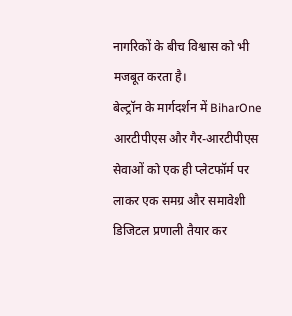नागरिकों के बीच विश्वास को भी मजबूत करता है।
बेल्ट्रॉन के मार्गदर्शन में BiharOne आरटीपीएस और गैर-आरटीपीएस सेवाओं को एक ही प्लेटफॉर्म पर लाकर एक समग्र और समावेशी डिजिटल प्रणाली तैयार कर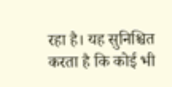रहा है। यह सुनिश्चित करता है कि कोई भी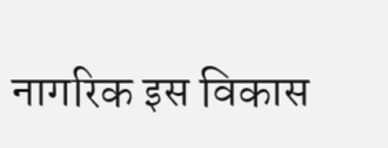नागरिक इस विकास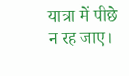यात्रा में पीछे न रह जाए।